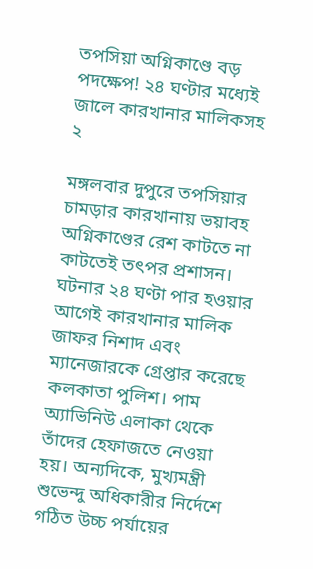তপসিয়া অগ্নিকাণ্ডে বড় পদক্ষেপ! ২৪ ঘণ্টার মধ্যেই জালে কারখানার মালিকসহ ২

মঙ্গলবার দুপুরে তপসিয়ার চামড়ার কারখানায় ভয়াবহ অগ্নিকাণ্ডের রেশ কাটতে না কাটতেই তৎপর প্রশাসন। ঘটনার ২৪ ঘণ্টা পার হওয়ার আগেই কারখানার মালিক জাফর নিশাদ এবং ম্যানেজারকে গ্রেপ্তার করেছে কলকাতা পুলিশ। পাম অ্যাভিনিউ এলাকা থেকে তাঁদের হেফাজতে নেওয়া হয়। অন্যদিকে, মুখ্যমন্ত্রী শুভেন্দু অধিকারীর নির্দেশে গঠিত উচ্চ পর্যায়ের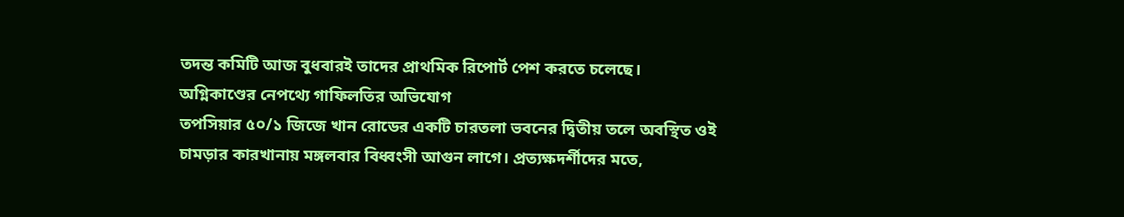তদন্ত কমিটি আজ বুধবারই তাদের প্রাথমিক রিপোর্ট পেশ করতে চলেছে।
অগ্নিকাণ্ডের নেপথ্যে গাফিলতির অভিযোগ
তপসিয়ার ৫০/১ জিজে খান রোডের একটি চারতলা ভবনের দ্বিতীয় তলে অবস্থিত ওই চামড়ার কারখানায় মঙ্গলবার বিধ্বংসী আগুন লাগে। প্রত্যক্ষদর্শীদের মতে,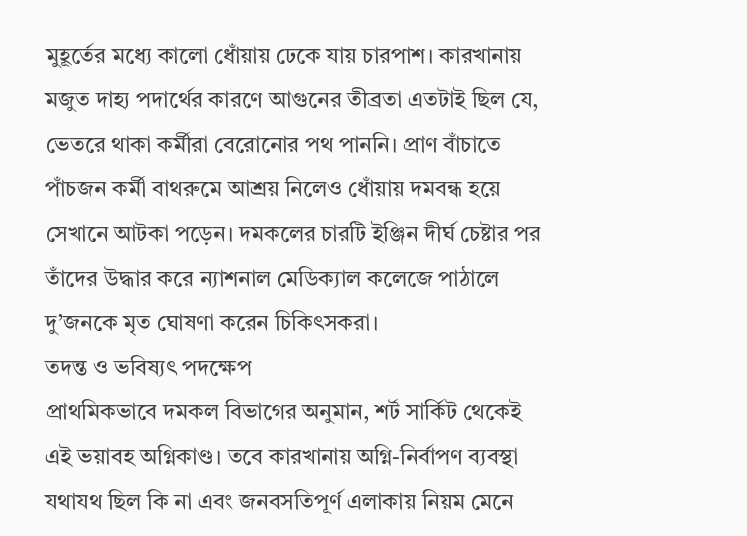মুহূর্তের মধ্যে কালো ধোঁয়ায় ঢেকে যায় চারপাশ। কারখানায় মজুত দাহ্য পদার্থের কারণে আগুনের তীব্রতা এতটাই ছিল যে, ভেতরে থাকা কর্মীরা বেরোনোর পথ পাননি। প্রাণ বাঁচাতে পাঁচজন কর্মী বাথরুমে আশ্রয় নিলেও ধোঁয়ায় দমবন্ধ হয়ে সেখানে আটকা পড়েন। দমকলের চারটি ইঞ্জিন দীর্ঘ চেষ্টার পর তাঁদের উদ্ধার করে ন্যাশনাল মেডিক্যাল কলেজে পাঠালে দু’জনকে মৃত ঘোষণা করেন চিকিৎসকরা।
তদন্ত ও ভবিষ্যৎ পদক্ষেপ
প্রাথমিকভাবে দমকল বিভাগের অনুমান, শর্ট সার্কিট থেকেই এই ভয়াবহ অগ্নিকাণ্ড। তবে কারখানায় অগ্নি-নির্বাপণ ব্যবস্থা যথাযথ ছিল কি না এবং জনবসতিপূর্ণ এলাকায় নিয়ম মেনে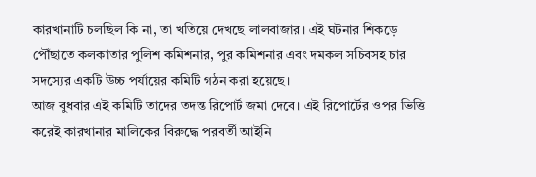কারখানাটি চলছিল কি না, তা খতিয়ে দেখছে লালবাজার। এই ঘটনার শিকড়ে পৌঁছাতে কলকাতার পুলিশ কমিশনার, পুর কমিশনার এবং দমকল সচিবসহ চার সদস্যের একটি উচ্চ পর্যায়ের কমিটি গঠন করা হয়েছে।
আজ বুধবার এই কমিটি তাদের তদন্ত রিপোর্ট জমা দেবে। এই রিপোর্টের ওপর ভিত্তি করেই কারখানার মালিকের বিরুদ্ধে পরবর্তী আইনি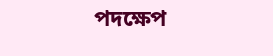পদক্ষেপ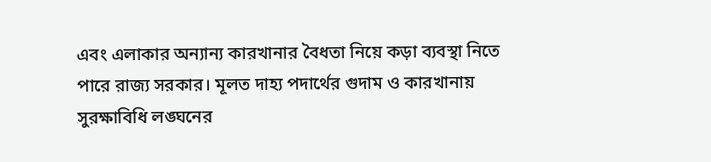এবং এলাকার অন্যান্য কারখানার বৈধতা নিয়ে কড়া ব্যবস্থা নিতে পারে রাজ্য সরকার। মূলত দাহ্য পদার্থের গুদাম ও কারখানায় সুরক্ষাবিধি লঙ্ঘনের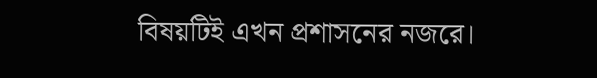বিষয়টিই এখন প্রশাসনের নজরে।